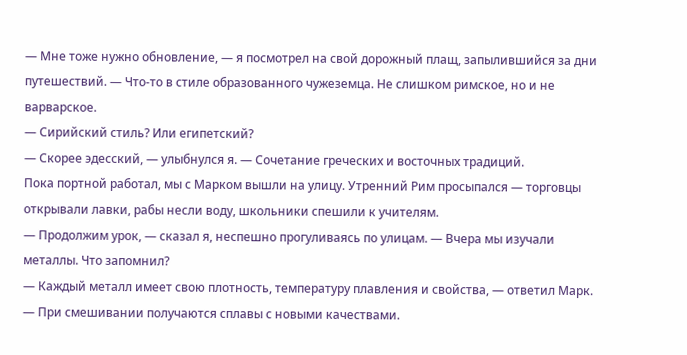— Мне тоже нужно обновление, — я посмотрел на свой дорожный плащ, запылившийся за дни путешествий. — Что-то в стиле образованного чужеземца. Не слишком римское, но и не варварское.
— Сирийский стиль? Или египетский?
— Скорее эдесский, — улыбнулся я. — Сочетание греческих и восточных традиций.
Пока портной работал, мы с Марком вышли на улицу. Утренний Рим просыпался — торговцы открывали лавки, рабы несли воду, школьники спешили к учителям.
— Продолжим урок, — сказал я, неспешно прогуливаясь по улицам. — Вчера мы изучали металлы. Что запомнил?
— Каждый металл имеет свою плотность, температуру плавления и свойства, — ответил Марк. — При смешивании получаются сплавы с новыми качествами.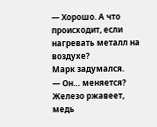— Хорошо. А что происходит, если нагревать металл на воздухе?
Марк задумался.
— Он… меняется? Железо ржавеет, медь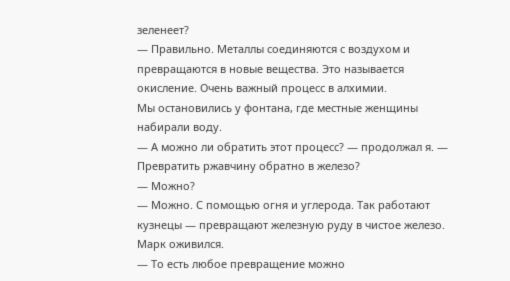зеленеет?
— Правильно. Металлы соединяются с воздухом и превращаются в новые вещества. Это называется окисление. Очень важный процесс в алхимии.
Мы остановились у фонтана, где местные женщины набирали воду.
— А можно ли обратить этот процесс? — продолжал я. — Превратить ржавчину обратно в железо?
— Можно?
— Можно. С помощью огня и углерода. Так работают кузнецы — превращают железную руду в чистое железо.
Марк оживился.
— То есть любое превращение можно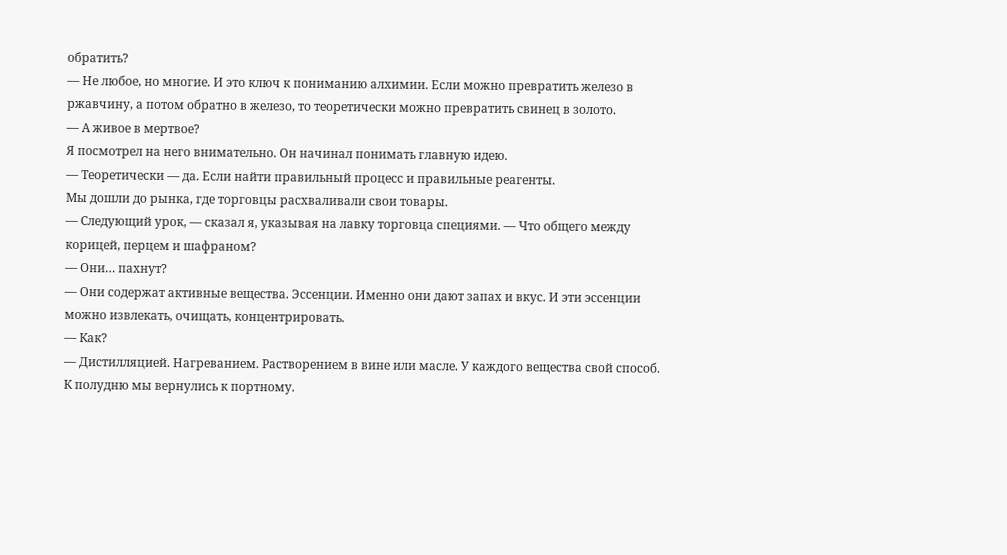обратить?
— Не любое, но многие. И это ключ к пониманию алхимии. Если можно превратить железо в ржавчину, а потом обратно в железо, то теоретически можно превратить свинец в золото.
— А живое в мертвое?
Я посмотрел на него внимательно. Он начинал понимать главную идею.
— Теоретически — да. Если найти правильный процесс и правильные реагенты.
Мы дошли до рынка, где торговцы расхваливали свои товары.
— Следующий урок, — сказал я, указывая на лавку торговца специями. — Что общего между корицей, перцем и шафраном?
— Они… пахнут?
— Они содержат активные вещества. Эссенции. Именно они дают запах и вкус. И эти эссенции можно извлекать, очищать, концентрировать.
— Как?
— Дистилляцией. Нагреванием. Растворением в вине или масле. У каждого вещества свой способ.
К полудню мы вернулись к портному.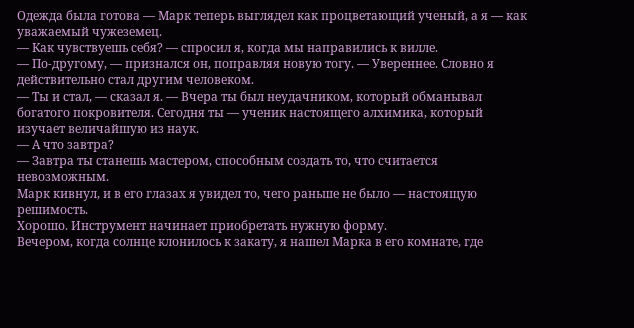Одежда была готова — Марк теперь выглядел как процветающий ученый, а я — как уважаемый чужеземец.
— Как чувствуешь себя? — спросил я, когда мы направились к вилле.
— По-другому, — признался он, поправляя новую тогу. — Увереннее. Словно я действительно стал другим человеком.
— Ты и стал, — сказал я. — Вчера ты был неудачником, который обманывал богатого покровителя. Сегодня ты — ученик настоящего алхимика, который изучает величайшую из наук.
— А что завтра?
— Завтра ты станешь мастером, способным создать то, что считается невозможным.
Марк кивнул, и в его глазах я увидел то, чего раньше не было — настоящую решимость.
Хорошо. Инструмент начинает приобретать нужную форму.
Вечером, когда солнце клонилось к закату, я нашел Марка в его комнате, где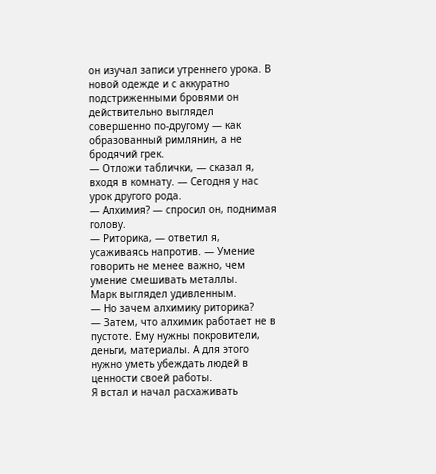он изучал записи утреннего урока. В новой одежде и с аккуратно подстриженными бровями он действительно выглядел совершенно по-другому — как образованный римлянин, а не бродячий грек.
— Отложи таблички, — сказал я, входя в комнату. — Сегодня у нас урок другого рода.
— Алхимия? — спросил он, поднимая голову.
— Риторика, — ответил я, усаживаясь напротив. — Умение говорить не менее важно, чем умение смешивать металлы.
Марк выглядел удивленным.
— Но зачем алхимику риторика?
— Затем, что алхимик работает не в пустоте. Ему нужны покровители, деньги, материалы. А для этого нужно уметь убеждать людей в ценности своей работы.
Я встал и начал расхаживать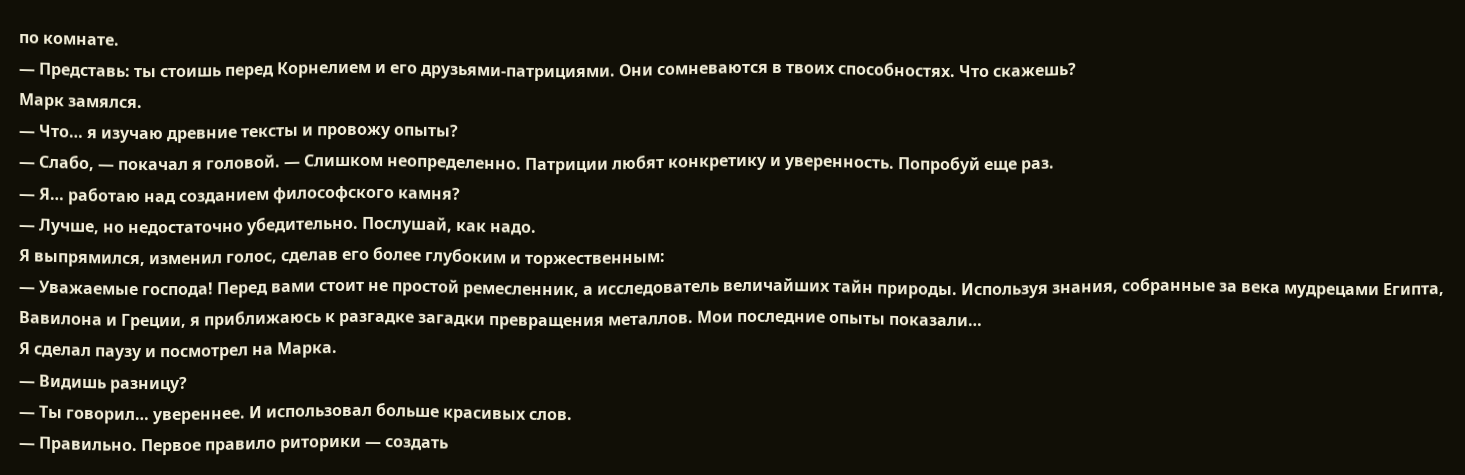по комнате.
— Представь: ты стоишь перед Корнелием и его друзьями-патрициями. Они сомневаются в твоих способностях. Что скажешь?
Марк замялся.
— Что… я изучаю древние тексты и провожу опыты?
— Слабо, — покачал я головой. — Слишком неопределенно. Патриции любят конкретику и уверенность. Попробуй еще раз.
— Я… работаю над созданием философского камня?
— Лучше, но недостаточно убедительно. Послушай, как надо.
Я выпрямился, изменил голос, сделав его более глубоким и торжественным:
— Уважаемые господа! Перед вами стоит не простой ремесленник, а исследователь величайших тайн природы. Используя знания, собранные за века мудрецами Египта, Вавилона и Греции, я приближаюсь к разгадке загадки превращения металлов. Мои последние опыты показали…
Я сделал паузу и посмотрел на Марка.
— Видишь разницу?
— Ты говорил… увереннее. И использовал больше красивых слов.
— Правильно. Первое правило риторики — создать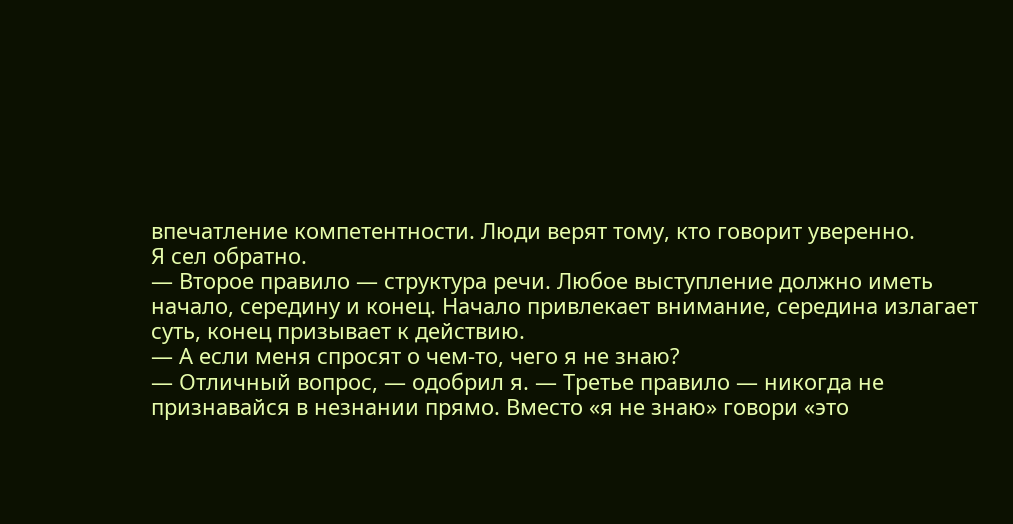впечатление компетентности. Люди верят тому, кто говорит уверенно.
Я сел обратно.
— Второе правило — структура речи. Любое выступление должно иметь начало, середину и конец. Начало привлекает внимание, середина излагает суть, конец призывает к действию.
— А если меня спросят о чем-то, чего я не знаю?
— Отличный вопрос, — одобрил я. — Третье правило — никогда не признавайся в незнании прямо. Вместо «я не знаю» говори «это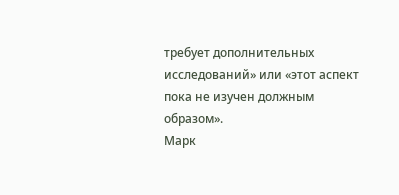требует дополнительных исследований» или «этот аспект пока не изучен должным образом».
Марк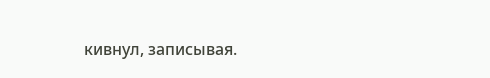кивнул, записывая.